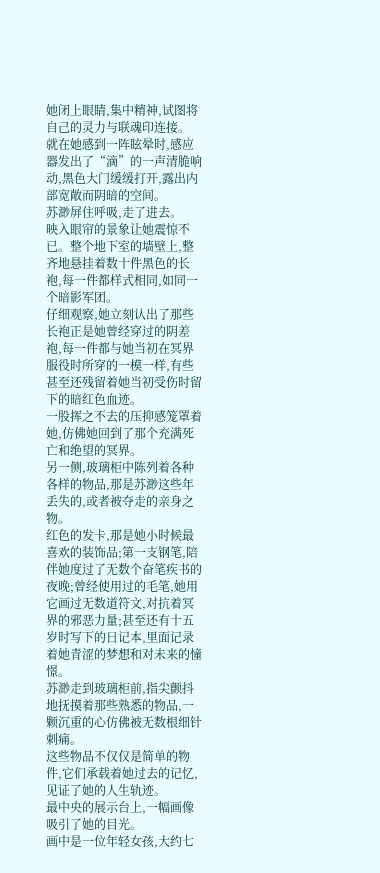她闭上眼睛,集中精神,试图将自己的灵力与联魂印连接。
就在她感到一阵眩晕时,感应器发出了“滴”的一声清脆响动,黑色大门缓缓打开,露出内部宽敞而阴暗的空间。
苏渺屏住呼吸,走了进去。
映入眼帘的景象让她震惊不已。整个地下室的墙壁上,整齐地悬挂着数十件黑色的长袍,每一件都样式相同,如同一个暗影军团。
仔细观察,她立刻认出了那些长袍正是她曾经穿过的阴差袍,每一件都与她当初在冥界服役时所穿的一模一样,有些甚至还残留着她当初受伤时留下的暗红色血迹。
一股挥之不去的压抑感笼罩着她,仿佛她回到了那个充满死亡和绝望的冥界。
另一侧,玻璃柜中陈列着各种各样的物品,那是苏渺这些年丢失的,或者被夺走的亲身之物。
红色的发卡,那是她小时候最喜欢的装饰品;第一支钢笔,陪伴她度过了无数个奋笔疾书的夜晚;曾经使用过的毛笔,她用它画过无数道符文,对抗着冥界的邪恶力量;甚至还有十五岁时写下的日记本,里面记录着她青涩的梦想和对未来的憧憬。
苏渺走到玻璃柜前,指尖颤抖地抚摸着那些熟悉的物品,一颗沉重的心仿佛被无数根细针刺痛。
这些物品不仅仅是简单的物件,它们承载着她过去的记忆,见证了她的人生轨迹。
最中央的展示台上,一幅画像吸引了她的目光。
画中是一位年轻女孩,大约七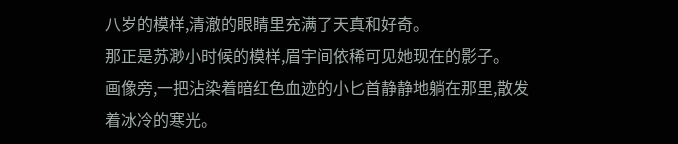八岁的模样,清澈的眼睛里充满了天真和好奇。
那正是苏渺小时候的模样,眉宇间依稀可见她现在的影子。
画像旁,一把沾染着暗红色血迹的小匕首静静地躺在那里,散发着冰冷的寒光。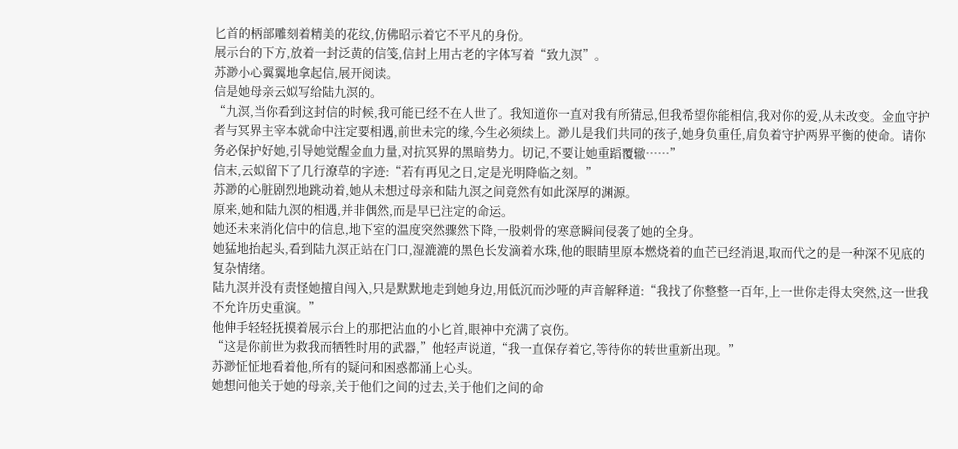匕首的柄部雕刻着精美的花纹,仿佛昭示着它不平凡的身份。
展示台的下方,放着一封泛黄的信笺,信封上用古老的字体写着“致九溟”。
苏渺小心翼翼地拿起信,展开阅读。
信是她母亲云姒写给陆九溟的。
“九溟,当你看到这封信的时候,我可能已经不在人世了。我知道你一直对我有所猜忌,但我希望你能相信,我对你的爱,从未改变。金血守护者与冥界主宰本就命中注定要相遇,前世未完的缘,今生必须续上。渺儿是我们共同的孩子,她身负重任,肩负着守护两界平衡的使命。请你务必保护好她,引导她觉醒金血力量,对抗冥界的黑暗势力。切记,不要让她重蹈覆辙……”
信末,云姒留下了几行潦草的字迹:“若有再见之日,定是光明降临之刻。”
苏渺的心脏剧烈地跳动着,她从未想过母亲和陆九溟之间竟然有如此深厚的渊源。
原来,她和陆九溟的相遇,并非偶然,而是早已注定的命运。
她还未来消化信中的信息,地下室的温度突然骤然下降,一股刺骨的寒意瞬间侵袭了她的全身。
她猛地抬起头,看到陆九溟正站在门口,湿漉漉的黑色长发滴着水珠,他的眼睛里原本燃烧着的血芒已经消退,取而代之的是一种深不见底的复杂情绪。
陆九溟并没有责怪她擅自闯入,只是默默地走到她身边,用低沉而沙哑的声音解释道:“我找了你整整一百年,上一世你走得太突然,这一世我不允许历史重演。”
他伸手轻轻抚摸着展示台上的那把沾血的小匕首,眼神中充满了哀伤。
“这是你前世为救我而牺牲时用的武器,”他轻声说道,“我一直保存着它,等待你的转世重新出现。”
苏渺怔怔地看着他,所有的疑问和困惑都涌上心头。
她想问他关于她的母亲,关于他们之间的过去,关于他们之间的命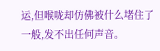运,但喉咙却仿佛被什么堵住了一般,发不出任何声音。